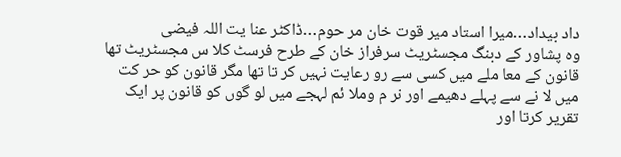داد بیداد…میرا استاد میر قوت خان مر حوم…ڈاکٹر عنا یت اللہ فیضی
وہ پشاور کے دبنگ مجسٹریٹ سرفراز خان کے طرح فرسٹ کلا س مجسٹریٹ تھا قانون کے معا ملے میں کسی سے رو رعایت نہیں کر تا تھا مگر قانون کو حر کت میں لا نے سے پہلے دھیمے اور نر م وملا ئم لہجے میں لو گوں کو قانون پر ایک تقریر کرتا اور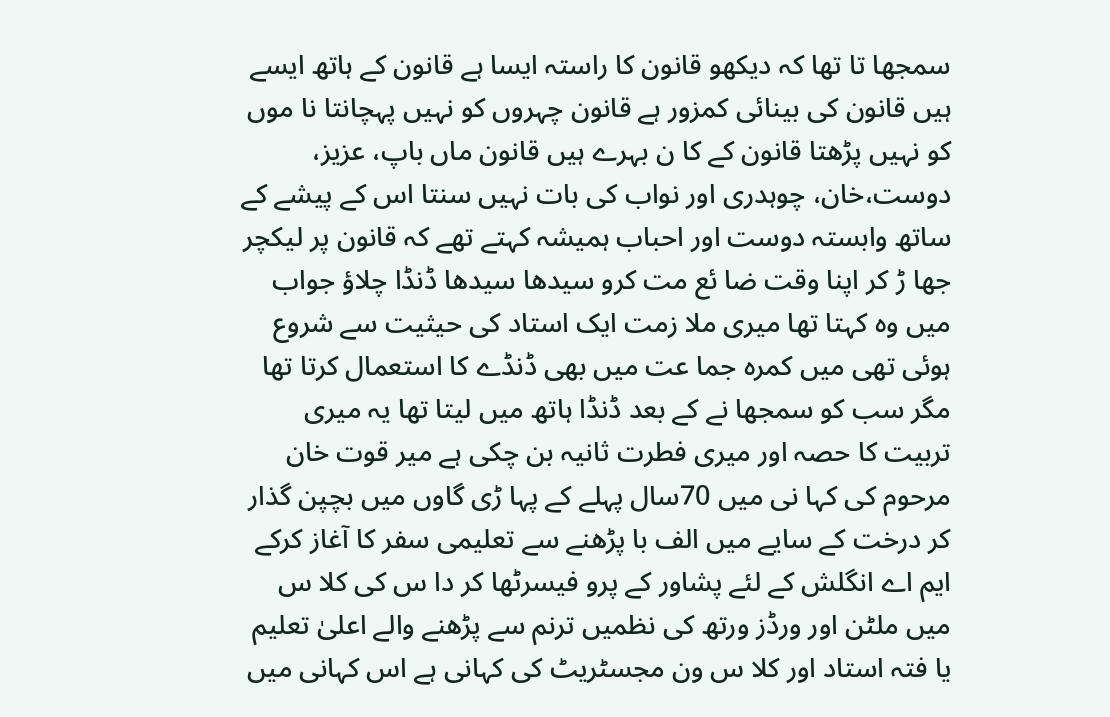سمجھا تا تھا کہ دیکھو قانون کا راستہ ایسا ہے قانون کے ہاتھ ایسے ہیں قانون کی بینائی کمزور ہے قانون چہروں کو نہیں پہچانتا نا موں کو نہیں پڑھتا قانون کے کا ن بہرے ہیں قانون ماں باپ، عزیز، دوست،خان، چوہدری اور نواب کی بات نہیں سنتا اس کے پیشے کے ساتھ وابستہ دوست اور احباب ہمیشہ کہتے تھے کہ قانون پر لیکچر جھا ڑ کر اپنا وقت ضا ئع مت کرو سیدھا سیدھا ڈنڈا چلاؤ جواب میں وہ کہتا تھا میری ملا زمت ایک استاد کی حیثیت سے شروع ہوئی تھی میں کمرہ جما عت میں بھی ڈنڈے کا استعمال کرتا تھا مگر سب کو سمجھا نے کے بعد ڈنڈا ہاتھ میں لیتا تھا یہ میری تربیت کا حصہ اور میری فطرت ثانیہ بن چکی ہے میر قوت خان مرحوم کی کہا نی میں 70سال پہلے کے پہا ڑی گاوں میں بچپن گذار کر درخت کے سایے میں الف با پڑھنے سے تعلیمی سفر کا آغاز کرکے ایم اے انگلش کے لئے پشاور کے پرو فیسرٹھا کر دا س کی کلا س میں ملٹن اور ورڈز ورتھ کی نظمیں ترنم سے پڑھنے والے اعلیٰ تعلیم یا فتہ استاد اور کلا س ون مجسٹریٹ کی کہانی ہے اس کہانی میں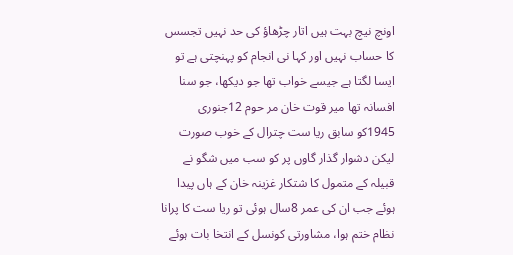اونچ نیچ بہت ہیں اتار چڑھاؤ کی حد نہیں تجسس کا حساب نہیں اور کہا نی انجام کو پہنچتی ہے تو ایسا لگتا ہے جیسے خواب تھا جو دیکھا، جو سنا افسانہ تھا میر قوت خان مر حوم 12جنوری 1945کو سابق ریا ست چترال کے خوب صورت لیکن دشوار گذار گاوں پر کو سب میں شگو نے قبیلہ کے متمول کا شتکار غزینہ خان کے ہاں پیدا ہوئے جب ان کی عمر 8سال ہوئی تو ریا ست کا پرانا نظام ختم ہوا، مشاورتی کونسل کے انتخا بات ہوئے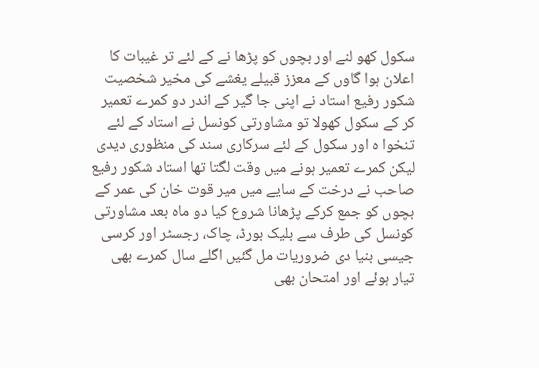سکول کھو لنے اور بچوں کو پڑھا نے کے لئے تر غیبات کا اعلان ہوا گاوں کے معزز قبیلے یغشے کی مخیر شخصیت شکور رفیع استاد نے اپنی جا گیر کے اندر دو کمرے تعمیر کر کے سکول کھولا تو مشاورتی کونسل نے استاد کے لئے تنخوا ہ اور سکول کے لئے سرکاری سند کی منظوری دیدی لیکن کمرے تعمیر ہونے میں وقت لگتا تھا استاد شکور رفیع صاحب نے درخت کے سایے میں میر قوت خان کی عمر کے بچوں کو جمع کرکے پڑھانا شروع کیا دو ماہ بعد مشاورتی کونسل کی طرف سے بلیک بورڈ، چاک، رجسٹر اور کرسی جیسی بنیا دی ضروریات مل گئیں اگلے سال کمرے بھی تیار ہوئے اور امتحان بھی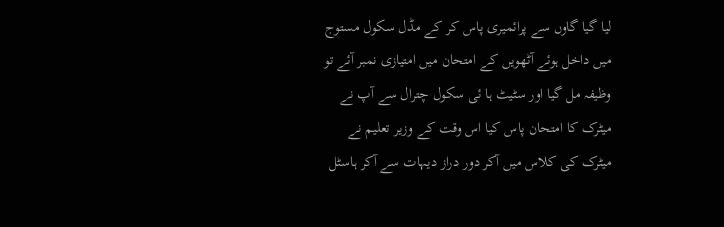لیا گیا گاوں سے پرائمیری پاس کر کے مڈل سکول مستوج میں داخل ہوئے آٹھویں کے امتحان میں امتیازی نمبر آئے تو وظیفہ مل گیا اور سٹیٹ ہا ئی سکول چترال سے آپ نے میٹرک کا امتحان پاس کیا اس وقت کے وزیر تعلیم نے میٹرک کی کلاس میں آکر دور دراز دیہات سے آکر ہاسٹل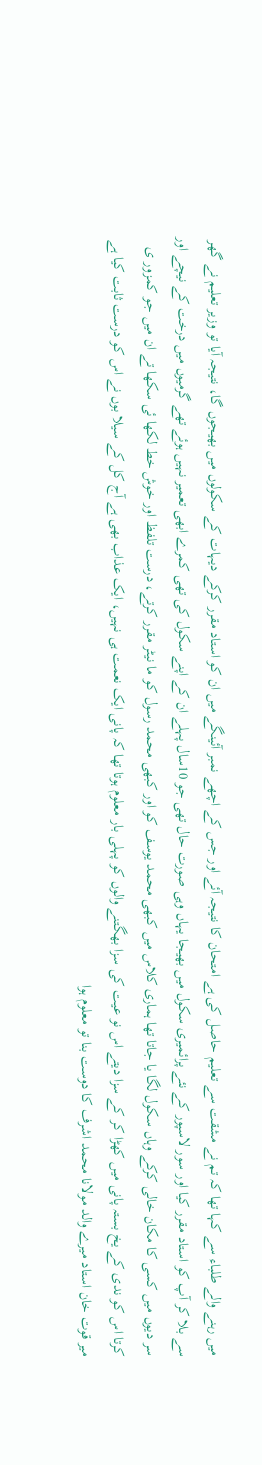میں رہنے والے طلباء سے کہا تھا کہ تم نے مشقت سے تعلیم حاصل کی ہے امتحان کا نتیجہ آئے اور جس کے اچھے نمبر آئینگے میں ان کو استاد مقرر کرکے دیہات کے سکولوں میں بھیجوں گا، نتیجہ آیا تو وزیر تعلیم نے گھر سے بلا کر آپ کو استاد مقرر کیا اور سور لاسپور کے نئے پرائمیری سکول میں بھیجا یہاں وہی صورت حال تھی جو 10سال پہلے ان کے اپنے سکول کی تھی کمرے ابھی تعمیر نہیں ہوئے تھے گرمیوں میں درخت کے نیچے اور سر دیوں میں کسی کا مکان خالی کرکے وہاں سکول لگا یا جاتا تھا ہماری کلاس میں کبھی محمد یوسف کو اور کبھی محمد رسول کو ما نیٹر مقرر کرتے، درست تلفظ اور خوش خط لکھا ئی سکھا تے ان میں جو کمزور ی کرتا اس کو ندی کے یخ بستہ پانی میں کھڑا کر کے سزا دیتے اس نو عیت کی سزا بھگتنے والوں کو پہلی بار معلوم ہوتا تھا کہ پانی ایک نعمت ہی نہیں، ایک عذاب بھی ہے آج کل کے سیلا بوں نے اس کو درست ثابت کیا ہے میر قوت خان استاد میرے والد مولانا محمد اشرف کا دوست بنا تو معلوم ہوا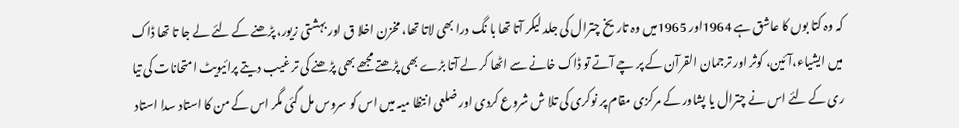کہ وہ کتا بوں کا عاشق ہے 1964اور 1965میں وہ تاریخ چترال کی جلد لیکر آتا تھا با نگ درا بھی لاتا تھا، مخزن اخلا ق اور بہشتی زیور، پڑھنے کے لئے لے جا تا تھا ڈاک میں ایشیاء،آئین، کوثر اور ترجمان القرآن کے پر چے آتے تو ڈاک خانے سے اٹھا کر لے آتا بڑے بھی پڑھتے مجھے بھی پڑھنے کی تر غیب دیتے پرائیویٹ امتحانات کی تیا ری کے لئے اس نے چترال یا پشاور کے مرکزی مقام پر نوکری کی تلا ش شروع کردی اور ضلعی انتظا میہ میں اس کو سروس مل گئی مگر اس کے من کا استاد سدا استاد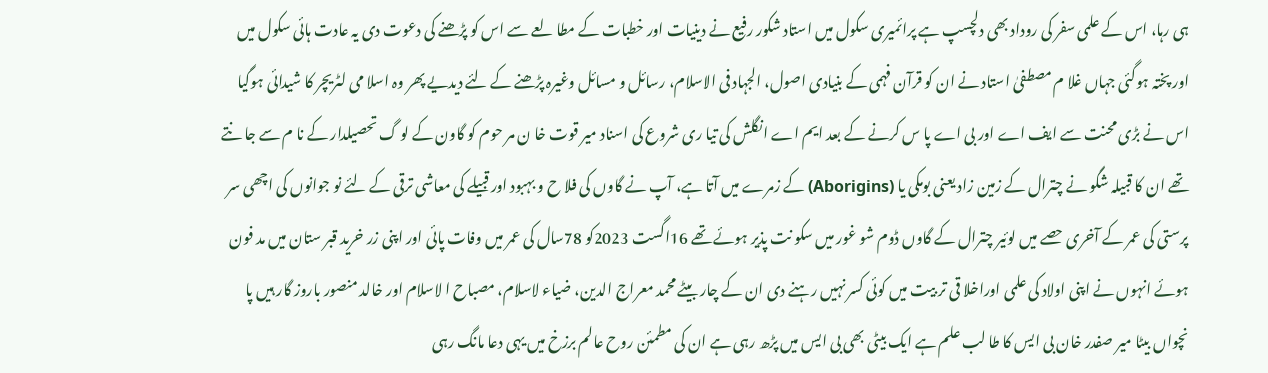ہی رہا، اس کے علمی سفر کی روداد بھی دلچسپ ہے پرائمیری سکول میں استاد شکور رفیع نے دینیات اور خطبات کے مطا لعے سے اس کو پڑھنے کی دعوت دی یہ عادت ہائی سکول میں اور پختہ ہوگئی جہاں غلا م مصطفیٰ استاد نے ان کو قرآن فہمی کے بنیادی اصول، الجہاد فی الاسلام، رسائل و مسائل وغیرہ پڑھنے کے لئے دیدیے پھر وہ اسلا می لٹریچر کا شیدائی ہوگیا اس نے بڑی محنت سے ایف اے اور بی اے پا س کرنے کے بعد ایم اے انگلش کی تیا ری شروع کی اسناد میر قوت خا ن مر حوم کو گاون کے لو گ تحصیلدار کے نا م سے جا نتے تھے ان کا قبیلہ شگو نے چترال کے زمین زاد یعنی بومکی یا (Aborigins) کے زمرے میں آتا ہے، آپ نے گاوں کی فلا ح و بہبود اور قبیلے کی معاشی ترقی کے لئے نو جوانوں کی اچھی سر پرستی کی عمر کے آخری حصے میں لوئیر چترال کے گاوں ڈوم شو غور میں سکو نت پذیر ہوئے تھے 16اگست 2023کو 78سال کی عمر میں وفات پائی اور اپنی زر خرید قبر ستان میں مد فون ہوئے انہوں نے اپنی اولاد کی علمی اوراخلا قی تر بیت میں کوئی کسر نہیں رہنے دی ان کے چار بیٹے محمد معراج الدین، ضیاء لاسلام، مصباح ا لاسلام اور خالد منصور باروز گار ہیں پا نچواں بیٹا میر صفدر خان بی ایس کا طا لب علم ہے ایک بیٹی بھی بی ایس میں پڑھ رہی ہے ان کی مطمئن روح عالم برزخ میں یہی دعا مانگ رہی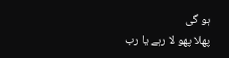ہو گی
پھلا پھو لا رہے یا رب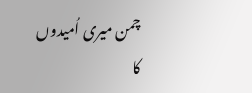چمن میری اُمیدوں کا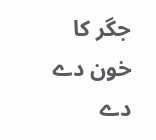جگر کا خون دے دے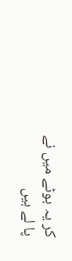کر یہ بوٹے میں نے پا لے ہیں